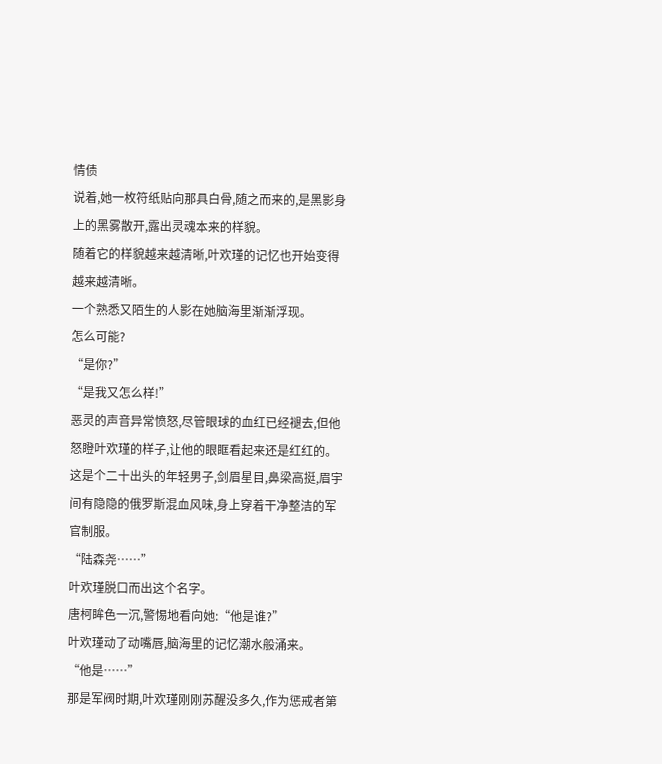情债
说着,她一枚符纸贴向那具白骨,随之而来的,是黑影身上的黑雾散开,露出灵魂本来的样貌。
随着它的样貌越来越清晰,叶欢瑾的记忆也开始变得越来越清晰。
一个熟悉又陌生的人影在她脑海里渐渐浮现。
怎么可能?
“是你?”
“是我又怎么样!”
恶灵的声音异常愤怒,尽管眼球的血红已经褪去,但他怒瞪叶欢瑾的样子,让他的眼眶看起来还是红红的。
这是个二十出头的年轻男子,剑眉星目,鼻梁高挺,眉宇间有隐隐的俄罗斯混血风味,身上穿着干净整洁的军官制服。
“陆森尧……”
叶欢瑾脱口而出这个名字。
唐柯眸色一沉,警惕地看向她:“他是谁?”
叶欢瑾动了动嘴唇,脑海里的记忆潮水般涌来。
“他是……”
那是军阀时期,叶欢瑾刚刚苏醒没多久,作为惩戒者第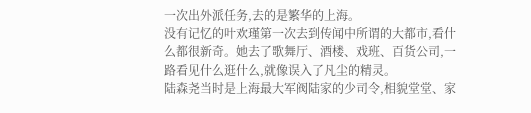一次出外派任务,去的是繁华的上海。
没有记忆的叶欢瑾第一次去到传闻中所谓的大都市,看什么都很新奇。她去了歌舞厅、酒楼、戏班、百货公司,一路看见什么逛什么,就像误入了凡尘的精灵。
陆森尧当时是上海最大军阀陆家的少司令,相貌堂堂、家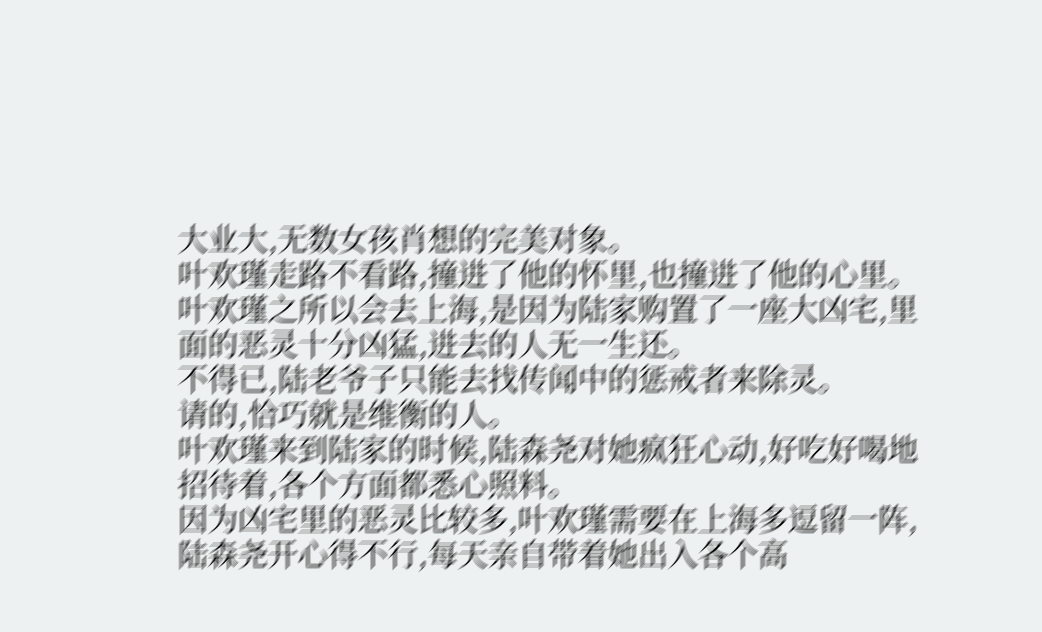大业大,无数女孩肖想的完美对象。
叶欢瑾走路不看路,撞进了他的怀里,也撞进了他的心里。
叶欢瑾之所以会去上海,是因为陆家购置了一座大凶宅,里面的恶灵十分凶猛,进去的人无一生还。
不得已,陆老爷子只能去找传闻中的惩戒者来除灵。
请的,恰巧就是维衡的人。
叶欢瑾来到陆家的时候,陆森尧对她疯狂心动,好吃好喝地招待着,各个方面都悉心照料。
因为凶宅里的恶灵比较多,叶欢瑾需要在上海多逗留一阵,陆森尧开心得不行,每天亲自带着她出入各个高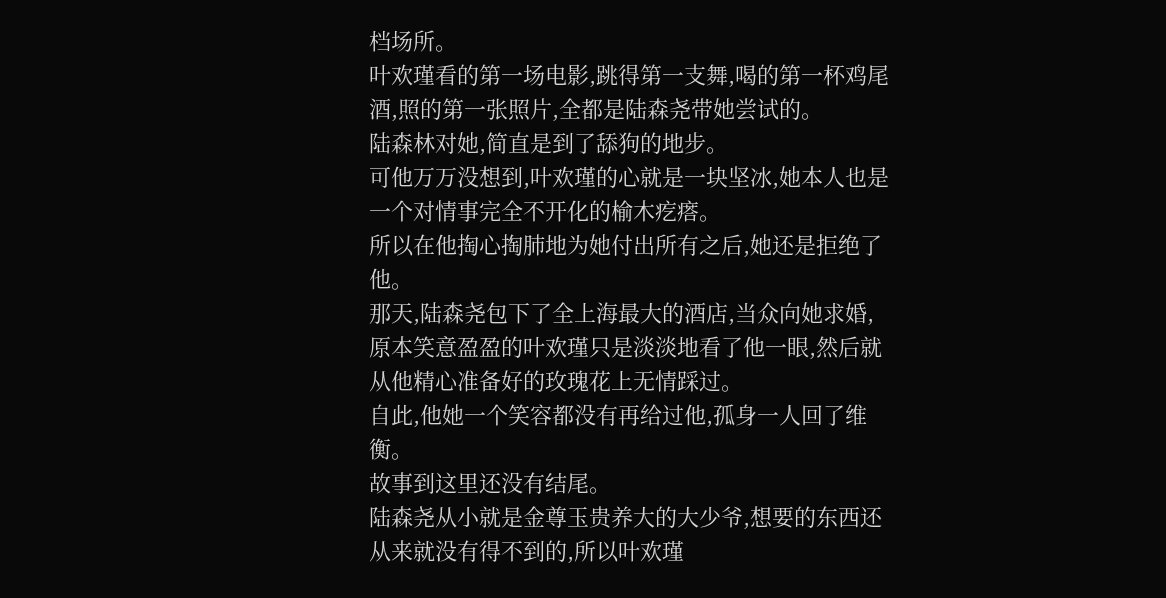档场所。
叶欢瑾看的第一场电影,跳得第一支舞,喝的第一杯鸡尾酒,照的第一张照片,全都是陆森尧带她尝试的。
陆森林对她,简直是到了舔狗的地步。
可他万万没想到,叶欢瑾的心就是一块坚冰,她本人也是一个对情事完全不开化的榆木疙瘩。
所以在他掏心掏肺地为她付出所有之后,她还是拒绝了他。
那天,陆森尧包下了全上海最大的酒店,当众向她求婚,原本笑意盈盈的叶欢瑾只是淡淡地看了他一眼,然后就从他精心准备好的玫瑰花上无情踩过。
自此,他她一个笑容都没有再给过他,孤身一人回了维衡。
故事到这里还没有结尾。
陆森尧从小就是金尊玉贵养大的大少爷,想要的东西还从来就没有得不到的,所以叶欢瑾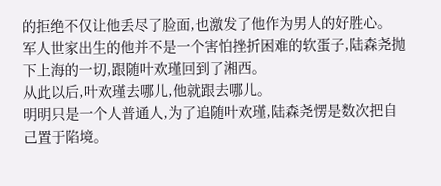的拒绝不仅让他丢尽了脸面,也激发了他作为男人的好胜心。
军人世家出生的他并不是一个害怕挫折困难的软蛋子,陆森尧抛下上海的一切,跟随叶欢瑾回到了湘西。
从此以后,叶欢瑾去哪儿,他就跟去哪儿。
明明只是一个人普通人,为了追随叶欢瑾,陆森尧愣是数次把自己置于陷境。